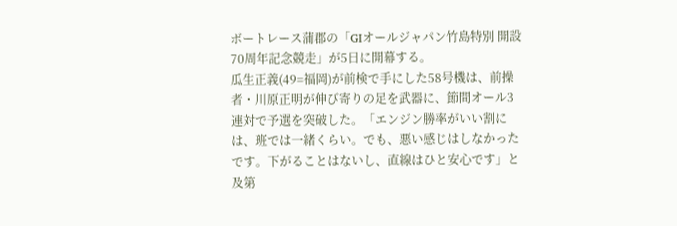ボートレース蒲郡の「GⅠオールジャパン竹島特別 開設70周年記念競走」が5日に開幕する。
瓜生正義(49=福岡)が前検で手にした58号機は、前操者・川原正明が伸び寄りの足を武器に、節間オール3連対で予選を突破した。「エンジン勝率がいい割には、班では一緒くらい。でも、悪い感じはしなかったです。下がることはないし、直線はひと安心です」と及第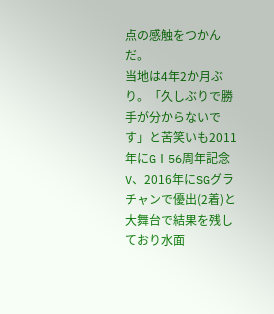点の感触をつかんだ。
当地は4年2か月ぶり。「久しぶりで勝手が分からないです」と苦笑いも2011年にGⅠ56周年記念V、2016年にSGグラチャンで優出(2着)と大舞台で結果を残しており水面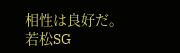相性は良好だ。
若松SG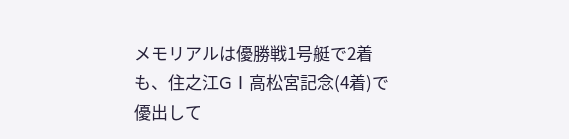メモリアルは優勝戦1号艇で2着も、住之江GⅠ高松宮記念(4着)で優出して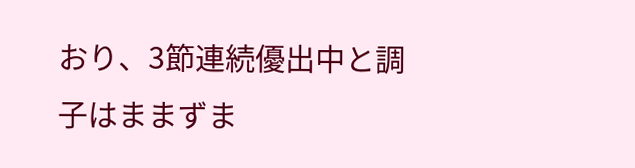おり、3節連続優出中と調子はままずま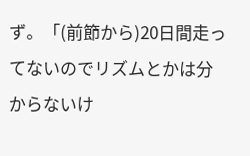ず。「(前節から)20日間走ってないのでリズムとかは分からないけ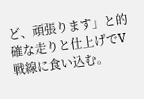ど、頑張ります」と的確な走りと仕上げでV戦線に食い込む。